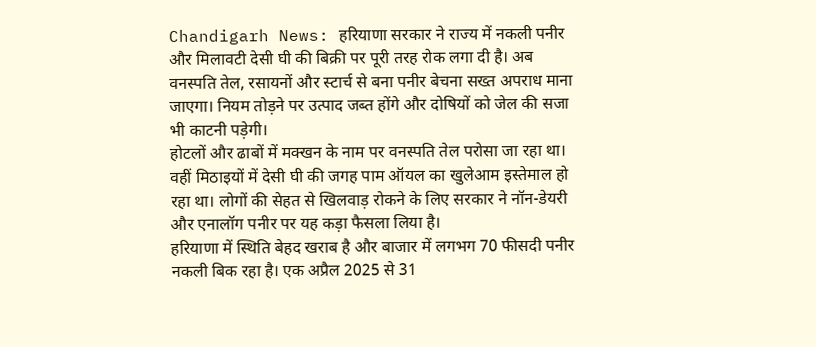Chandigarh News: हरियाणा सरकार ने राज्य में नकली पनीर और मिलावटी देसी घी की बिक्री पर पूरी तरह रोक लगा दी है। अब वनस्पति तेल, रसायनों और स्टार्च से बना पनीर बेचना सख्त अपराध माना जाएगा। नियम तोड़ने पर उत्पाद जब्त होंगे और दोषियों को जेल की सजा भी काटनी पड़ेगी।
होटलों और ढाबों में मक्खन के नाम पर वनस्पति तेल परोसा जा रहा था। वहीं मिठाइयों में देसी घी की जगह पाम ऑयल का खुलेआम इस्तेमाल हो रहा था। लोगों की सेहत से खिलवाड़ रोकने के लिए सरकार ने नॉन-डेयरी और एनालॉग पनीर पर यह कड़ा फैसला लिया है।
हरियाणा में स्थिति बेहद खराब है और बाजार में लगभग 70 फीसदी पनीर नकली बिक रहा है। एक अप्रैल 2025 से 31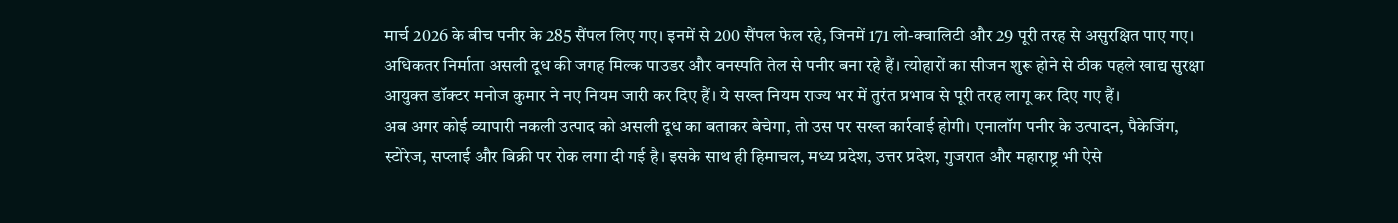मार्च 2026 के बीच पनीर के 285 सैंपल लिए गए। इनमें से 200 सैंपल फेल रहे, जिनमें 171 लो-क्वालिटी और 29 पूरी तरह से असुरक्षित पाए गए।
अधिकतर निर्माता असली दूध की जगह मिल्क पाउडर और वनस्पति तेल से पनीर बना रहे हैं। त्योहारों का सीजन शुरू होने से ठीक पहले खाद्य सुरक्षा आयुक्त डॉक्टर मनोज कुमार ने नए नियम जारी कर दिए हैं। ये सख्त नियम राज्य भर में तुरंत प्रभाव से पूरी तरह लागू कर दिए गए हैं।
अब अगर कोई व्यापारी नकली उत्पाद को असली दूध का बताकर बेचेगा, तो उस पर सख्त कार्रवाई होगी। एनालॉग पनीर के उत्पादन, पैकेजिंग, स्टोरेज, सप्लाई और बिक्री पर रोक लगा दी गई है। इसके साथ ही हिमाचल, मध्य प्रदेश, उत्तर प्रदेश, गुजरात और महाराष्ट्र भी ऐसे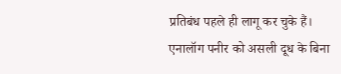प्रतिबंध पहले ही लागू कर चुके हैं।
एनालॉग पनीर को असली दूध के बिना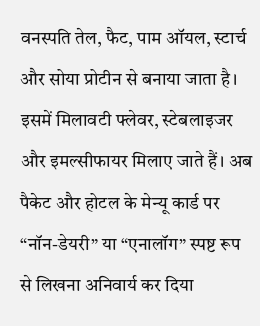वनस्पति तेल, फैट, पाम ऑयल, स्टार्च और सोया प्रोटीन से बनाया जाता है। इसमें मिलावटी फ्लेवर, स्टेबलाइजर और इमल्सीफायर मिलाए जाते हैं। अब पैकेट और होटल के मेन्यू कार्ड पर “नॉन-डेयरी” या “एनालॉग” स्पष्ट रूप से लिखना अनिवार्य कर दिया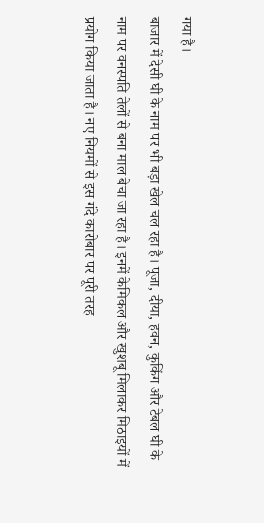गया है।
बाजार में देसी घी के नाम पर भी बड़ा खेल चल रहा है। पूजा, दीया, हवन, कुकिंग और टेबल घी के नाम पर वनस्पति तेलों से बना माल बेचा जा रहा है। इनमें केमिकल और खुशबू मिलाकर मिठाइयों में प्रयोग किया जाता है। नए नियमों से इस गंदे कारोबार पर पूरी तरह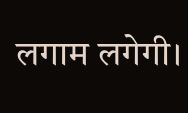लगाम लगेगी।